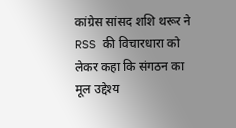कांग्रेस सांसद शशि थरूर ने RSS की विचारधारा को लेकर कहा कि संगठन का मूल उद्देश्य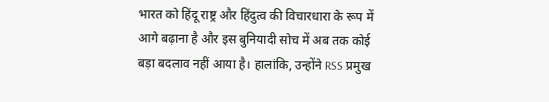भारत को हिंदू राष्ट्र और हिंदुत्व की विचारधारा के रूप में आगे बढ़ाना है और इस बुनियादी सोच में अब तक कोई बड़ा बदलाव नहीं आया है। हालांकि, उन्होंने RSS प्रमुख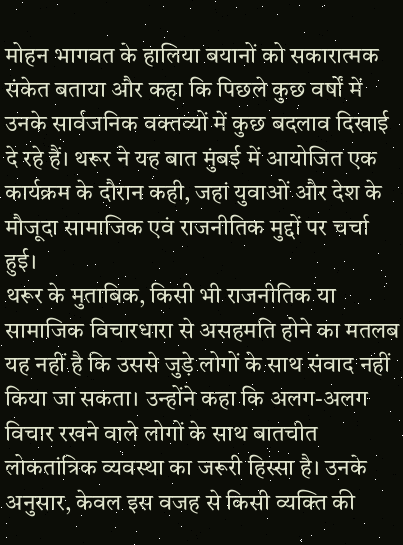मोहन भागवत के हालिया बयानों को सकारात्मक संकेत बताया और कहा कि पिछले कुछ वर्षों में उनके सार्वजनिक वक्तव्यों में कुछ बदलाव दिखाई दे रहे हैं। थरूर ने यह बात मुंबई में आयोजित एक कार्यक्रम के दौरान कही, जहां युवाओं और देश के मौजूदा सामाजिक एवं राजनीतिक मुद्दों पर चर्चा हुई।
थरूर के मुताबिक, किसी भी राजनीतिक या सामाजिक विचारधारा से असहमति होने का मतलब यह नहीं है कि उससे जुड़े लोगों के साथ संवाद नहीं किया जा सकता। उन्होंने कहा कि अलग-अलग विचार रखने वाले लोगों के साथ बातचीत लोकतांत्रिक व्यवस्था का जरूरी हिस्सा है। उनके अनुसार, केवल इस वजह से किसी व्यक्ति की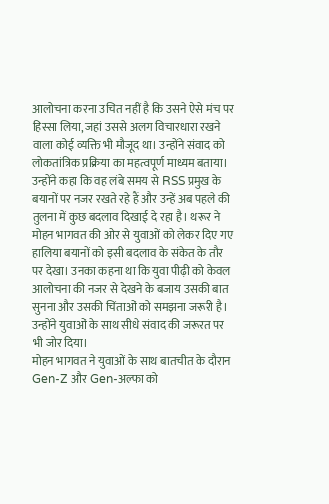आलोचना करना उचित नहीं है कि उसने ऐसे मंच पर हिस्सा लिया, जहां उससे अलग विचारधारा रखने वाला कोई व्यक्ति भी मौजूद था। उन्होंने संवाद को लोकतांत्रिक प्रक्रिया का महत्वपूर्ण माध्यम बताया।
उन्होंने कहा कि वह लंबे समय से RSS प्रमुख के बयानों पर नजर रखते रहे हैं और उन्हें अब पहले की तुलना में कुछ बदलाव दिखाई दे रहा है। थरूर ने मोहन भागवत की ओर से युवाओं को लेकर दिए गए हालिया बयानों को इसी बदलाव के संकेत के तौर पर देखा। उनका कहना था कि युवा पीढ़ी को केवल आलोचना की नजर से देखने के बजाय उसकी बात सुनना और उसकी चिंताओं को समझना जरूरी है। उन्होंने युवाओं के साथ सीधे संवाद की जरूरत पर भी जोर दिया।
मोहन भागवत ने युवाओं के साथ बातचीत के दौरान Gen-Z और Gen-अल्फा को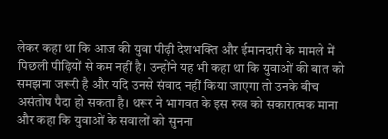लेकर कहा था कि आज की युवा पीढ़ी देशभक्ति और ईमानदारी के मामले में पिछली पीढ़ियों से कम नहीं है। उन्होंने यह भी कहा था कि युवाओं की बात को समझना जरूरी है और यदि उनसे संवाद नहीं किया जाएगा तो उनके बीच असंतोष पैदा हो सकता है। थरूर ने भागवत के इस रुख को सकारात्मक माना और कहा कि युवाओं के सवालों को सुनना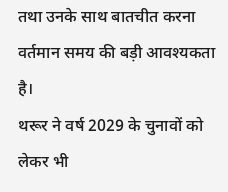तथा उनके साथ बातचीत करना वर्तमान समय की बड़ी आवश्यकता है।
थरूर ने वर्ष 2029 के चुनावों को लेकर भी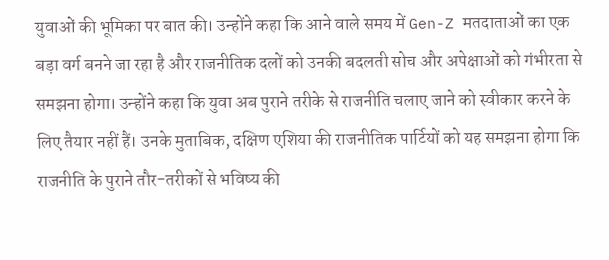युवाओं की भूमिका पर बात की। उन्होंने कहा कि आने वाले समय में Gen-Z मतदाताओं का एक बड़ा वर्ग बनने जा रहा है और राजनीतिक दलों को उनकी बदलती सोच और अपेक्षाओं को गंभीरता से समझना होगा। उन्होंने कहा कि युवा अब पुराने तरीके से राजनीति चलाए जाने को स्वीकार करने के लिए तैयार नहीं हैं। उनके मुताबिक, दक्षिण एशिया की राजनीतिक पार्टियों को यह समझना होगा कि राजनीति के पुराने तौर-तरीकों से भविष्य की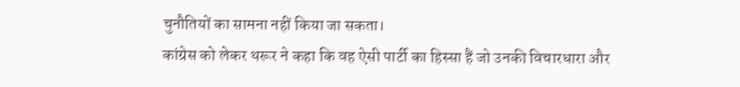चुनौतियों का सामना नहीं किया जा सकता।
कांग्रेस को लेकर थरूर ने कहा कि वह ऐसी पार्टी का हिस्सा हैं जो उनकी विचारधारा और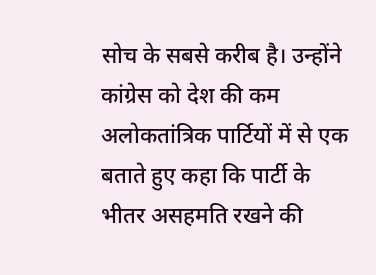सोच के सबसे करीब है। उन्होंने कांग्रेस को देश की कम अलोकतांत्रिक पार्टियों में से एक बताते हुए कहा कि पार्टी के भीतर असहमति रखने की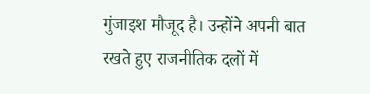गुंजाइश मौजूद है। उन्होंने अपनी बात रखते हुए राजनीतिक दलों में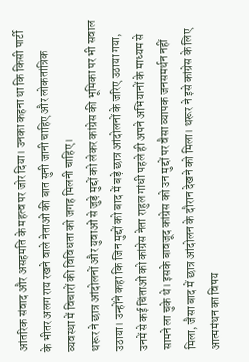आंतरिक संवाद और असहमति के महत्व पर जोर दिया। उनका कहना था कि किसी पार्टी के भीतर अलग राय रखने वाले नेताओं की बात सुनी जानी चाहिए और लोकतांत्रिक व्यवस्था में विचारों की विविधता को जगह मिलनी चाहिए।
थरूर ने छात्र आंदोलनों और युवाओं से जुड़े मुद्दों को लेकर कांग्रेस की भूमिका पर भी सवाल उठाया। उन्होंने कहा कि जिन मुद्दों को बाद में बड़े छात्र आंदोलनों के जरिए उठाया गया, उनमें से कई चिंताओं को कांग्रेस नेता राहुल गांधी पहले ही अपने अभियानों के माध्यम से सामने ला चुके थे। इसके बावजूद कांग्रेस को उन मुद्दों पर वैसा व्यापक जनसमर्थन नहीं मिला, जैसा बाद में छात्र आंदोलन के दौरान देखने को मिला। थरूर ने इसे कांग्रेस के लिए आत्ममंथन का विषय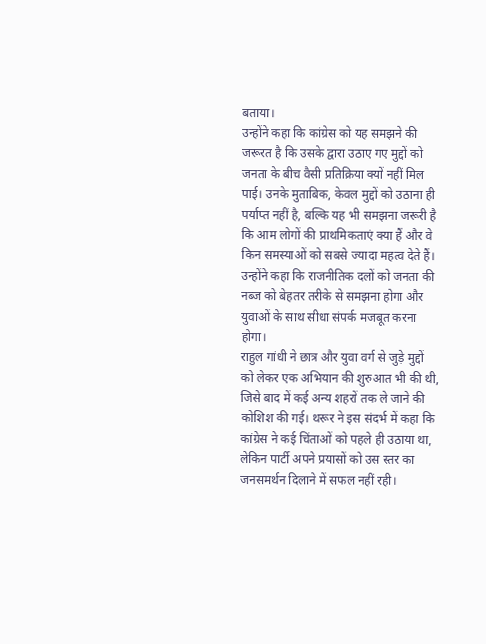बताया।
उन्होंने कहा कि कांग्रेस को यह समझने की जरूरत है कि उसके द्वारा उठाए गए मुद्दों को जनता के बीच वैसी प्रतिक्रिया क्यों नहीं मिल पाई। उनके मुताबिक, केवल मुद्दों को उठाना ही पर्याप्त नहीं है, बल्कि यह भी समझना जरूरी है कि आम लोगों की प्राथमिकताएं क्या हैं और वे किन समस्याओं को सबसे ज्यादा महत्व देते हैं। उन्होंने कहा कि राजनीतिक दलों को जनता की नब्ज को बेहतर तरीके से समझना होगा और युवाओं के साथ सीधा संपर्क मजबूत करना होगा।
राहुल गांधी ने छात्र और युवा वर्ग से जुड़े मुद्दों को लेकर एक अभियान की शुरुआत भी की थी, जिसे बाद में कई अन्य शहरों तक ले जाने की कोशिश की गई। थरूर ने इस संदर्भ में कहा कि कांग्रेस ने कई चिंताओं को पहले ही उठाया था, लेकिन पार्टी अपने प्रयासों को उस स्तर का जनसमर्थन दिलाने में सफल नहीं रही।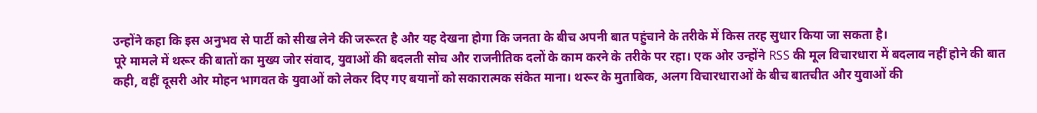उन्होंने कहा कि इस अनुभव से पार्टी को सीख लेने की जरूरत है और यह देखना होगा कि जनता के बीच अपनी बात पहुंचाने के तरीके में किस तरह सुधार किया जा सकता है।
पूरे मामले में थरूर की बातों का मुख्य जोर संवाद, युवाओं की बदलती सोच और राजनीतिक दलों के काम करने के तरीके पर रहा। एक ओर उन्होंने RSS की मूल विचारधारा में बदलाव नहीं होने की बात कही, वहीं दूसरी ओर मोहन भागवत के युवाओं को लेकर दिए गए बयानों को सकारात्मक संकेत माना। थरूर के मुताबिक, अलग विचारधाराओं के बीच बातचीत और युवाओं की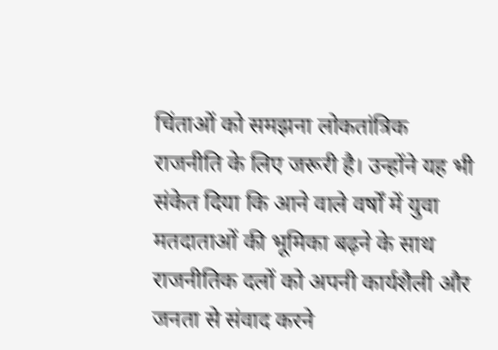चिंताओं को समझना लोकतांत्रिक राजनीति के लिए जरूरी है। उन्होंने यह भी संकेत दिया कि आने वाले वर्षों में युवा मतदाताओं की भूमिका बढ़ने के साथ राजनीतिक दलों को अपनी कार्यशैली और जनता से संवाद करने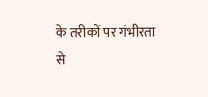के तरीकों पर गंभीरता से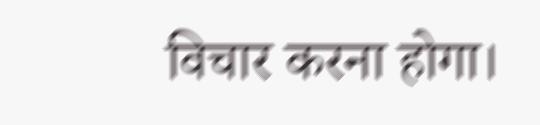विचार करना होगा।